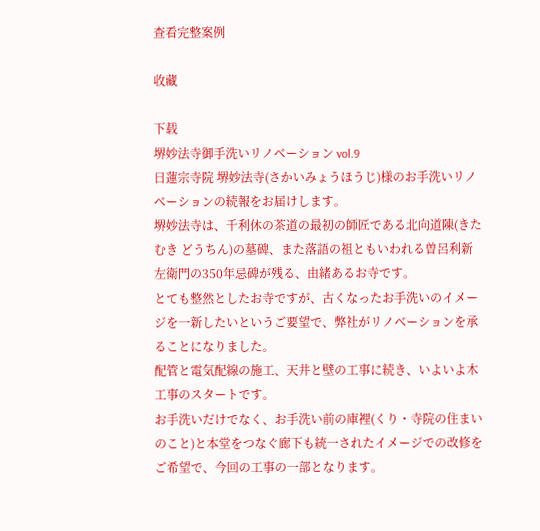查看完整案例

收藏

下载
堺妙法寺御手洗いリノベーション vol.9
日蓮宗寺院 堺妙法寺(さかいみょうほうじ)様のお手洗いリノベーションの続報をお届けします。
堺妙法寺は、千利休の茶道の最初の師匠である北向道陳(きたむき どうちん)の墓碑、また落語の祖ともいわれる曽呂利新左衛門の350年忌碑が残る、由緒あるお寺です。
とても整然としたお寺ですが、古くなったお手洗いのイメージを一新したいというご要望で、弊社がリノベーションを承ることになりました。
配管と電気配線の施工、天井と壁の工事に続き、いよいよ木工事のスタートです。
お手洗いだけでなく、お手洗い前の庫裡(くり・寺院の住まいのこと)と本堂をつなぐ廊下も統一されたイメージでの改修をご希望で、今回の工事の一部となります。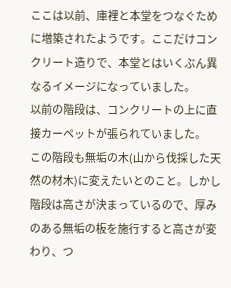ここは以前、庫裡と本堂をつなぐために増築されたようです。ここだけコンクリート造りで、本堂とはいくぶん異なるイメージになっていました。
以前の階段は、コンクリートの上に直接カーペットが張られていました。
この階段も無垢の木(山から伐採した天然の材木)に変えたいとのこと。しかし階段は高さが決まっているので、厚みのある無垢の板を施行すると高さが変わり、つ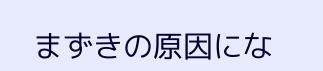まずきの原因にな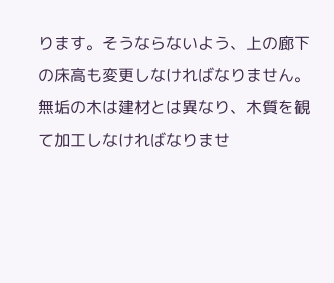ります。そうならないよう、上の廊下の床高も変更しなければなりません。
無垢の木は建材とは異なり、木質を観て加工しなければなりませ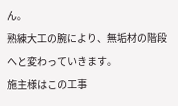ん。
熟練大工の腕により、無垢材の階段へと変わっていきます。
施主様はこの工事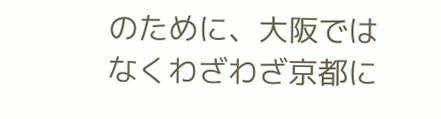のために、大阪ではなくわざわざ京都に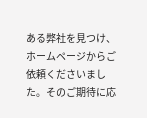ある弊社を見つけ、ホームページからご依頼くださいました。そのご期待に応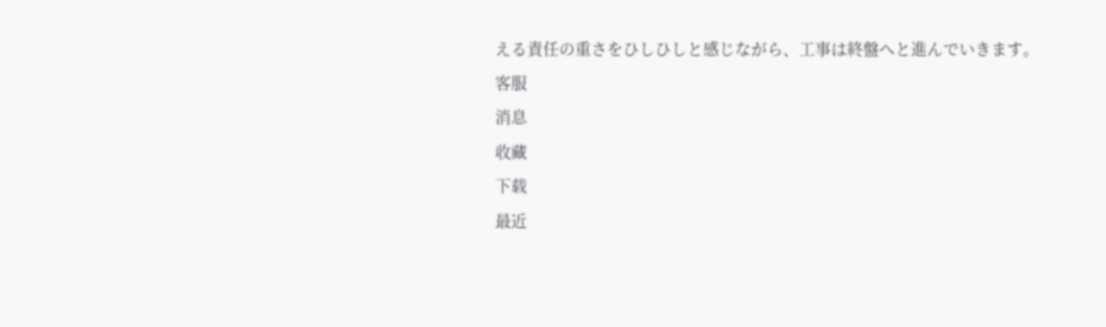える責任の重さをひしひしと感じながら、工事は終盤へと進んでいきます。
客服
消息
收藏
下载
最近